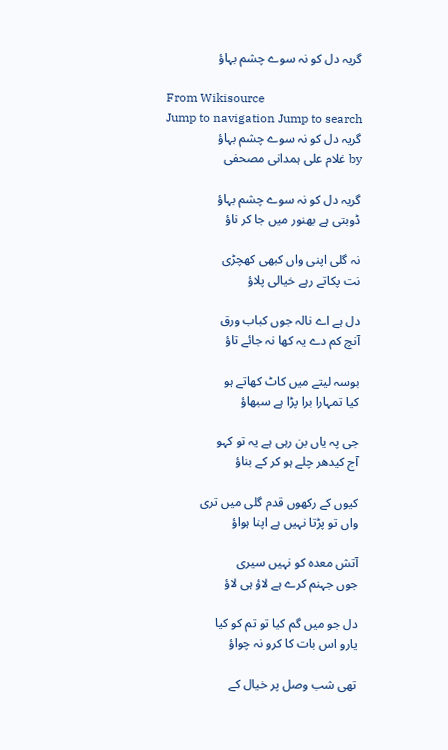گریہ دل کو نہ سوے چشم بہاؤ

From Wikisource
Jump to navigation Jump to search
گریہ دل کو نہ سوے چشم بہاؤ
by غلام علی ہمدانی مصحفی

گریہ دل کو نہ سوے چشم بہاؤ
ڈوبتی ہے بھنور میں جا کر ناؤ

نہ گلی اپنی واں کبھی کھچڑی
نت پکاتے رہے خیالی پلاؤ

دل ہے اے نالہ جوں کباب ورق
آنچ کم دے یہ کھا نہ جائے تاؤ

بوسہ لیتے میں کاٹ کھاتے ہو
کیا تمہارا برا پڑا ہے سبھاؤ

جی پہ یاں بن رہی ہے یہ تو کہو
آج کیدھر چلے ہو کر کے بناؤ

کیوں کے رکھوں قدم گلی میں تری
واں تو پڑتا نہیں ہے اپنا ہواؤ

آتش معدہ کو نہیں سیری
جوں جہنم کرے ہے لاؤ ہی لاؤ

دل جو میں گم کیا تو تم کو کیا
یارو اس بات کا کرو نہ چواؤ

تھی شب وصل پر خیال کے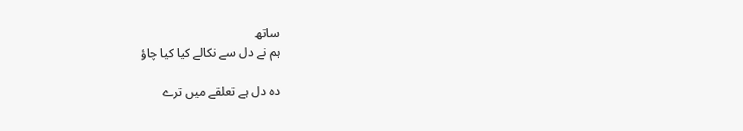ساتھ
ہم نے دل سے نکالے کیا کیا چاؤ

دہ دل ہے تعلقے میں ترے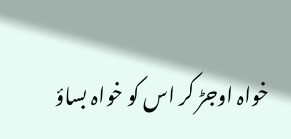خواہ اوجڑ کر اس کو خواہ بساؤ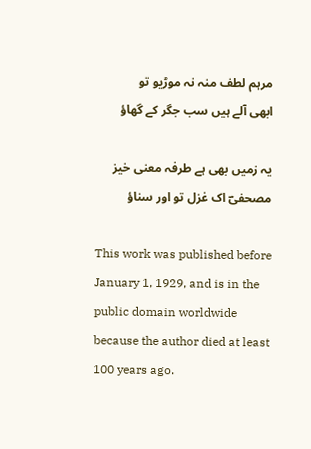مرہم لطف منہ نہ موڑیو تو
ابھی آلے ہیں سب جگر کے گھاؤ

یہ زمیں بھی ہے طرفہ معنی خیز
مصحفیؔ اک غزل تو اور سناؤ

This work was published before January 1, 1929, and is in the public domain worldwide because the author died at least 100 years ago.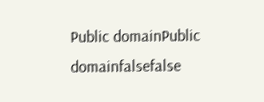Public domainPublic domainfalsefalse